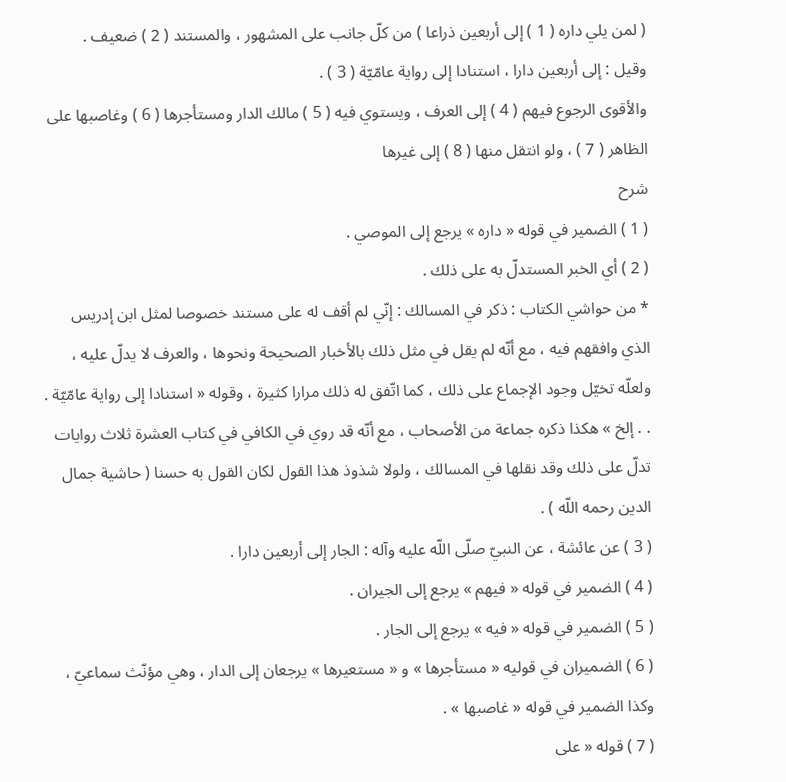( لمن يلي داره ( 1 ) إلى أربعين ذراعا ) من كلّ جانب على المشهور ، والمستند ( 2 ) ضعيف .
وقيل : إلى أربعين دارا ، استنادا إلى رواية عامّيّة ( 3 ) .
والأقوى الرجوع فيهم ( 4 ) إلى العرف ، ويستوي فيه ( 5 ) مالك الدار ومستأجرها ( 6 ) وغاصبها على الظاهر ( 7 ) ، ولو انتقل منها ( 8 ) إلى غيرها
شرح
( 1 ) الضمير في قوله « داره » يرجع إلى الموصي .
( 2 ) أي الخبر المستدلّ به على ذلك .
* من حواشي الكتاب : ذكر في المسالك : إنّي لم أقف له على مستند خصوصا لمثل ابن إدريس الذي وافقهم فيه ، مع أنّه لم يقل في مثل ذلك بالأخبار الصحيحة ونحوها ، والعرف لا يدلّ عليه ، ولعلّه تخيّل وجود الإجماع على ذلك ، كما اتّفق له ذلك مرارا كثيرة ، وقوله « استنادا إلى رواية عامّيّة . . . إلخ » هكذا ذكره جماعة من الأصحاب ، مع أنّه قد روي في الكافي في كتاب العشرة ثلاث روايات تدلّ على ذلك وقد نقلها في المسالك ، ولولا شذوذ هذا القول لكان القول به حسنا ( حاشية جمال الدين رحمه اللّه ) .
( 3 ) عن عائشة ، عن النبيّ صلّى اللّه عليه وآله : الجار إلى أربعين دارا .
( 4 ) الضمير في قوله « فيهم » يرجع إلى الجيران .
( 5 ) الضمير في قوله « فيه » يرجع إلى الجار .
( 6 ) الضميران في قوليه « مستأجرها » و « مستعيرها » يرجعان إلى الدار ، وهي مؤنّث سماعيّ ، وكذا الضمير في قوله « غاصبها » .
( 7 ) قوله « على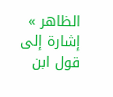الظاهر » إشارة إلى قول ابن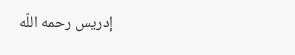إدريس رحمه اللّه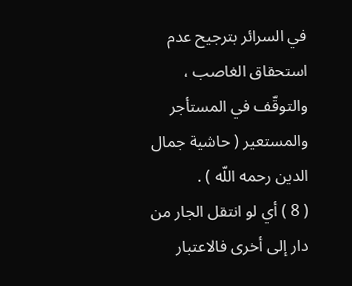في السرائر بترجيح عدم استحقاق الغاصب ، والتوقّف في المستأجر والمستعير ( حاشية جمال الدين رحمه اللّه ) .
( 8 ) أي لو انتقل الجار من دار إلى أخرى فالاعتبار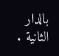بالدار الثانية .